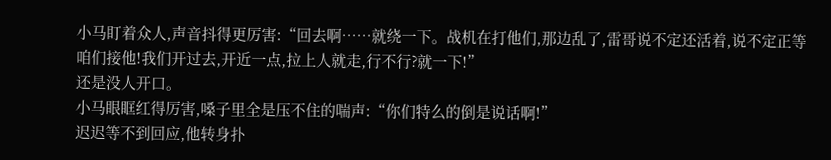小马盯着众人,声音抖得更厉害:“回去啊……就绕一下。战机在打他们,那边乱了,雷哥说不定还活着,说不定正等咱们接他!我们开过去,开近一点,拉上人就走,行不行?就一下!”
还是没人开口。
小马眼眶红得厉害,嗓子里全是压不住的喘声:“你们特么的倒是说话啊!”
迟迟等不到回应,他转身扑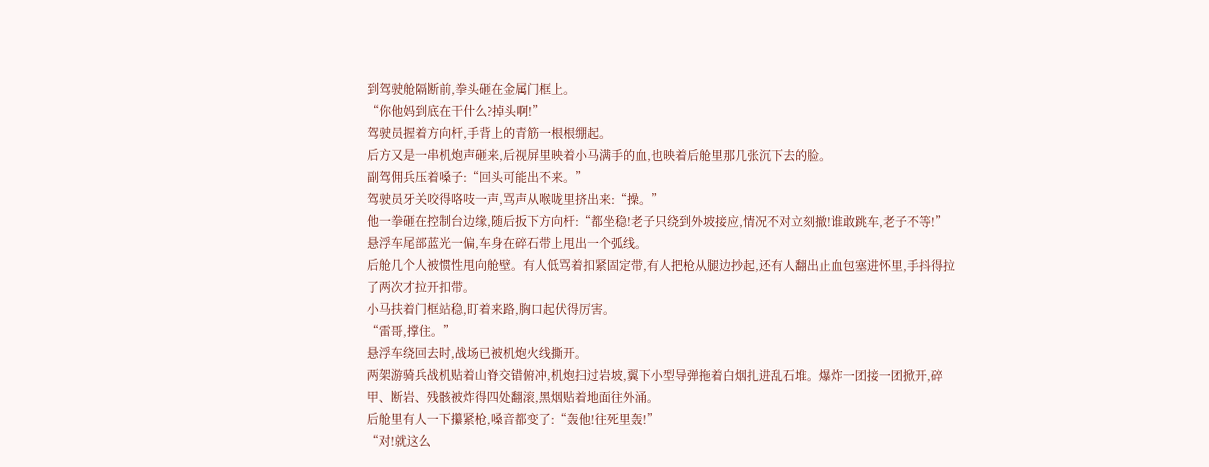到驾驶舱隔断前,拳头砸在金属门框上。
“你他妈到底在干什么?掉头啊!”
驾驶员握着方向杆,手背上的青筋一根根绷起。
后方又是一串机炮声砸来,后视屏里映着小马满手的血,也映着后舱里那几张沉下去的脸。
副驾佣兵压着嗓子:“回头可能出不来。”
驾驶员牙关咬得咯吱一声,骂声从喉咙里挤出来:“操。”
他一拳砸在控制台边缘,随后扳下方向杆:“都坐稳!老子只绕到外坡接应,情况不对立刻撤!谁敢跳车,老子不等!”
悬浮车尾部蓝光一偏,车身在碎石带上甩出一个弧线。
后舱几个人被惯性甩向舱壁。有人低骂着扣紧固定带,有人把枪从腿边抄起,还有人翻出止血包塞进怀里,手抖得拉了两次才拉开扣带。
小马扶着门框站稳,盯着来路,胸口起伏得厉害。
“雷哥,撑住。”
悬浮车绕回去时,战场已被机炮火线撕开。
两架游骑兵战机贴着山脊交错俯冲,机炮扫过岩坡,翼下小型导弹拖着白烟扎进乱石堆。爆炸一团接一团掀开,碎甲、断岩、残骸被炸得四处翻滚,黑烟贴着地面往外涌。
后舱里有人一下攥紧枪,嗓音都变了:“轰他!往死里轰!”
“对!就这么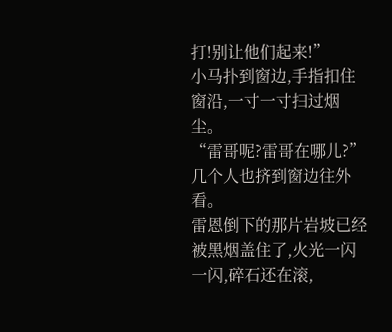打!别让他们起来!”
小马扑到窗边,手指扣住窗沿,一寸一寸扫过烟尘。
“雷哥呢?雷哥在哪儿?”
几个人也挤到窗边往外看。
雷恩倒下的那片岩坡已经被黑烟盖住了,火光一闪一闪,碎石还在滚,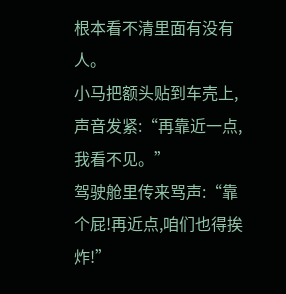根本看不清里面有没有人。
小马把额头贴到车壳上,声音发紧:“再靠近一点,我看不见。”
驾驶舱里传来骂声:“靠个屁!再近点,咱们也得挨炸!”